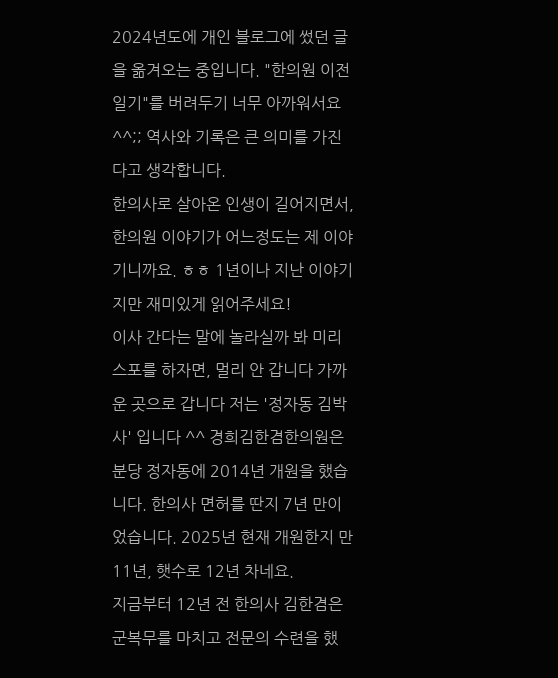2024년도에 개인 블로그에 썼던 글을 옮겨오는 중입니다. "한의원 이전 일기"를 버려두기 너무 아까워서요 ^^;; 역사와 기록은 큰 의미를 가진다고 생각합니다.
한의사로 살아온 인생이 길어지면서, 한의원 이야기가 어느정도는 제 이야기니까요. ㅎㅎ 1년이나 지난 이야기지만 재미있게 읽어주세요!
이사 간다는 말에 놀라실까 봐 미리 스포를 하자면, 멀리 안 갑니다 가까운 곳으로 갑니다 저는 '정자동 김박사' 입니다 ^^ 경희김한겸한의원은 분당 정자동에 2014년 개원을 했습니다. 한의사 면허를 딴지 7년 만이었습니다. 2025년 현재 개원한지 만 11년, 햇수로 12년 차네요.
지금부터 12년 전 한의사 김한겸은 군복무를 마치고 전문의 수련을 했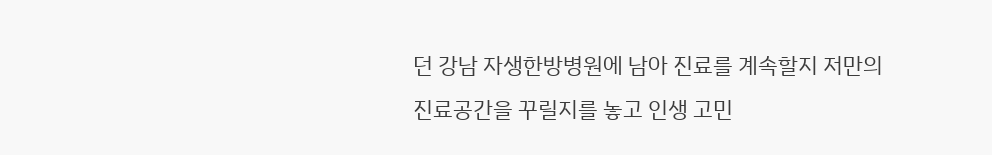던 강남 자생한방병원에 남아 진료를 계속할지 저만의 진료공간을 꾸릴지를 놓고 인생 고민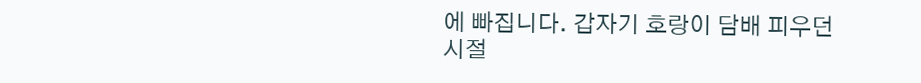에 빠집니다. 갑자기 호랑이 담배 피우던 시절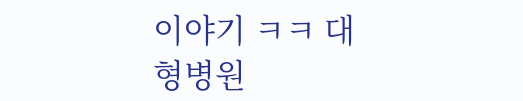이야기 ㅋㅋ 대형병원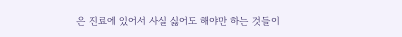은 진료에 있어서 사실 싫어도 해야만 하는 것들이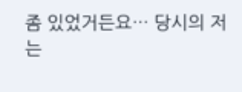좀 있었거든요… 당시의 저는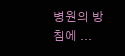병원의 방침에 ...